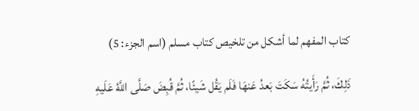كتاب المفهم لما أشكل من تلخيص كتاب مسلم (اسم الجزء: 5)

ذَلِكَ، ثُمَّ رَأَيتُهُ سَكَتَ بَعدُ عَنهَا فَلَم يَقُل شَيئًا، ثُمَّ قُبِضَ صَلَّى اللَّهُ عَلَيهِ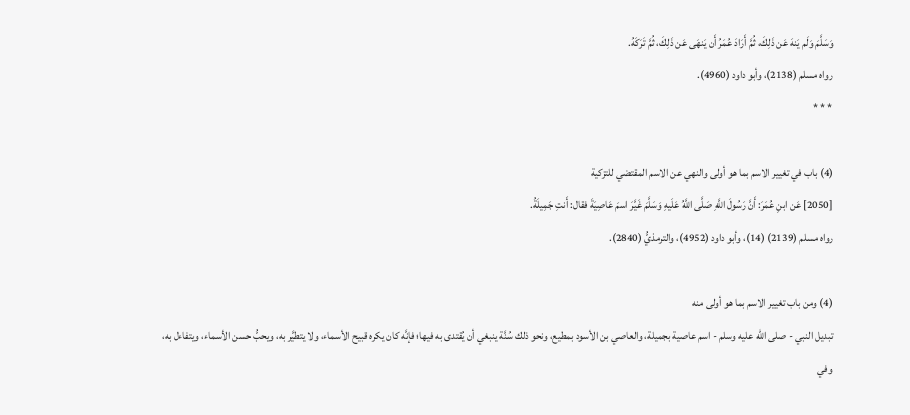وَسَلَّمَ وَلَم يَنهَ عَن ذَلِكَ، ثُمَّ أَرَادَ عُمَرُ أَن يَنهَى عَن ذَلِكَ، ثُمَّ تَرَكَهُ.
رواه مسلم (2138)، وأبو داود (4960).
* * *

(4) باب في تغيير الاسم بما هو أولى والنهي عن الاسم المقتضي للتزكية
[2050] عَن ابنِ عُمَرَ: أَنَّ رَسُولَ اللَّهِ صَلَّى اللَّهُ عَلَيهِ وَسَلَّمَ غَيَّرَ اسمَ عَاصِيَةَ فقال: أَنتِ جَمِيلَةُ.
رواه مسلم (2139) (14)، وأبو داود (4952)، والترمذيُّ (2840).

(4) ومن باب تغيير الاسم بما هو أولى منه
تبديل النبي - صلى الله عليه وسلم - اسم عاصية بجميلة، والعاصي بن الأسود بمطيع، ونحو ذلك سُنَّة ينبغي أن يُقتدى به فيها؛ فإنَّه كان يكره قبيح الأسماء، ولا يتطيَّر به، ويحبُّ حسن الأسماء، ويتفاءل به، وفي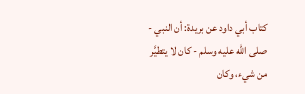كتاب أبي داود عن بريدة: أن النبي - صلى الله عليه وسلم - كان لا يتطيَّر من شيء، وكان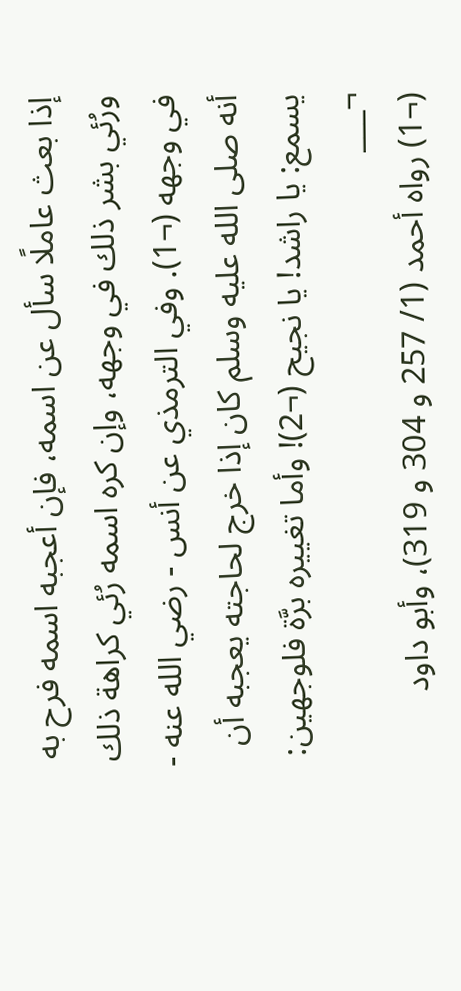إذا بعث عاملًا سأل عن اسمه، فإن أعجبه اسمه فرح به ورُئي بشر ذلك في وجهه، وإن كره اسمه رُئي كراهة ذلك في وجهه (¬1). وفي الترمذي عن أنس - رضي الله عنه - أنه صلى الله عليه وسلم كان إذا خرج لحاجته يعجبه أن يسمع: يا راشد! يا نجيح (¬2)! وأما تغييره برَّة فلوجهين:
¬___
(¬1) رواه أحمد (1/ 257 و 304 و 319)، وأبو داود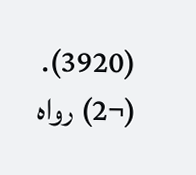(3920).
(¬2) رواه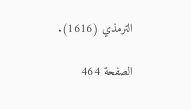الترمذي (1616).

الصفحة 464